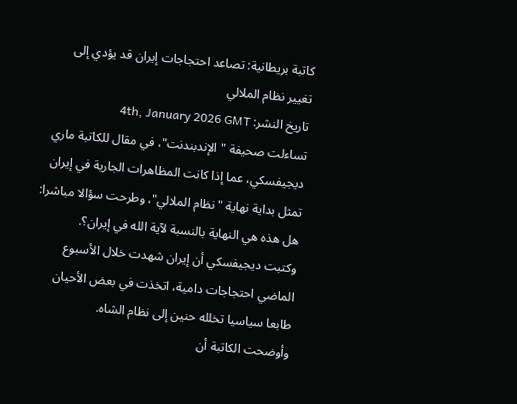كاتبة بريطانية: تصاعد احتجاجات إيران قد يؤدي إلى تغيير نظام الملالي
تاريخ النشر: 4th, January 2026 GMT
تساءلت صحيفة "الإندبندنت"، في مقال للكاتبة ماري ديجيفسكي، عما إذا كانت المظاهرات الجارية في إيران تمثل بداية نهاية "نظام الملالي"، وطرحت سؤالا مباشرا: هل هذه هي النهاية بالنسبة لآية الله في إيران؟.
وكتبت ديجيفسكي أن إيران شهدت خلال الأسبوع الماضي احتجاجات دامية، اتخذت في بعض الأحيان طابعا سياسيا تخلله حنين إلى نظام الشاه.
وأوضحت الكاتبة أن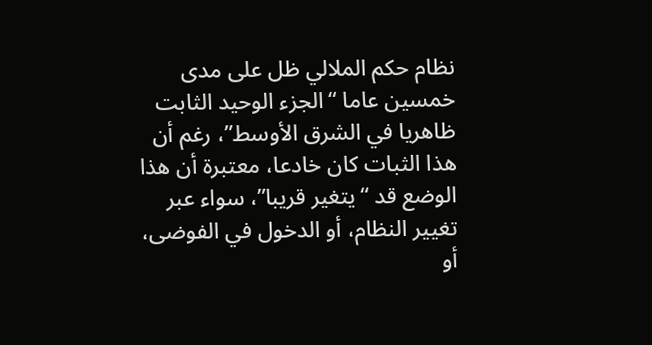نظام حكم الملالي ظل على مدى خمسين عاما “الجزء الوحيد الثابت ظاهريا في الشرق الأوسط”، رغم أن هذا الثبات كان خادعا، معتبرة أن هذا الوضع قد “يتغير قريبا”، سواء عبر تغيير النظام، أو الدخول في الفوضى، أو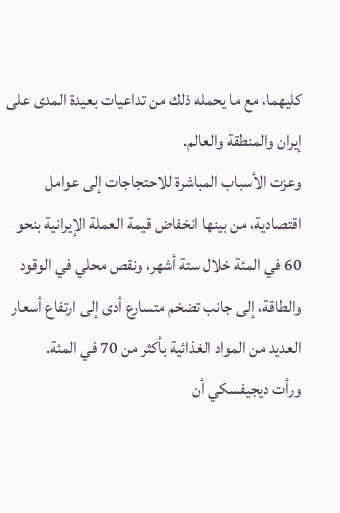كليهما، مع ما يحمله ذلك من تداعيات بعيدة المدى على إيران والمنطقة والعالم.
وعزت الأسباب المباشرة للاحتجاجات إلى عوامل اقتصادية، من بينها انخفاض قيمة العملة الإيرانية بنحو 60 في المئة خلال ستة أشهر، ونقص محلي في الوقود والطاقة، إلى جانب تضخم متسارع أدى إلى ارتفاع أسعار العديد من المواد الغذائية بأكثر من 70 في المئة.
ورأت ديجيفسكي أن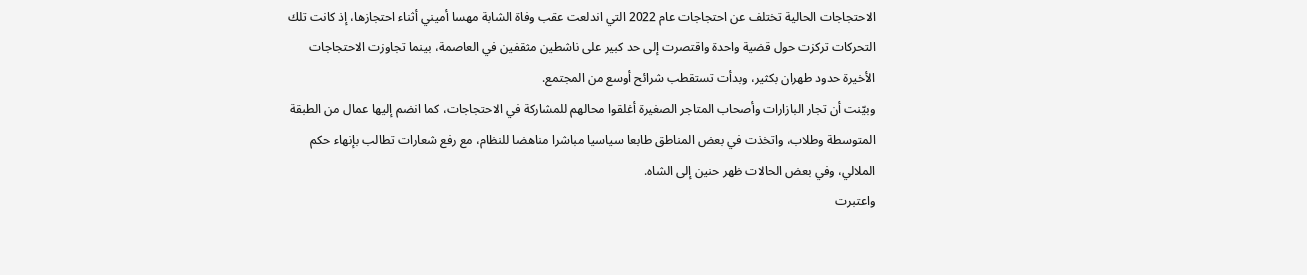الاحتجاجات الحالية تختلف عن احتجاجات عام 2022 التي اندلعت عقب وفاة الشابة مهسا أميني أثناء احتجازها، إذ كانت تلك التحركات تركزت حول قضية واحدة واقتصرت إلى حد كبير على ناشطين مثقفين في العاصمة، بينما تجاوزت الاحتجاجات الأخيرة حدود طهران بكثير، وبدأت تستقطب شرائح أوسع من المجتمع.
وبيّنت أن تجار البازارات وأصحاب المتاجر الصغيرة أغلقوا محالهم للمشاركة في الاحتجاجات، كما انضم إليها عمال من الطبقة المتوسطة وطلاب، واتخذت في بعض المناطق طابعا سياسيا مباشرا مناهضا للنظام، مع رفع شعارات تطالب بإنهاء حكم الملالي، وفي بعض الحالات ظهر حنين إلى الشاه.
واعتبرت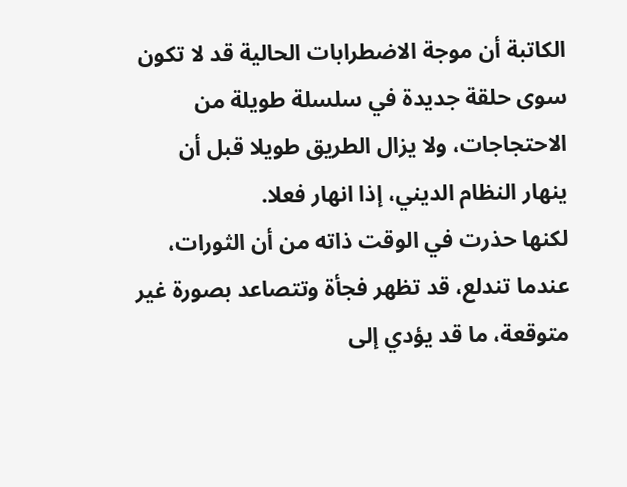الكاتبة أن موجة الاضطرابات الحالية قد لا تكون سوى حلقة جديدة في سلسلة طويلة من الاحتجاجات، ولا يزال الطريق طويلا قبل أن ينهار النظام الديني، إذا انهار فعلا.
لكنها حذرت في الوقت ذاته من أن الثورات، عندما تندلع، قد تظهر فجأة وتتصاعد بصورة غير متوقعة، ما قد يؤدي إلى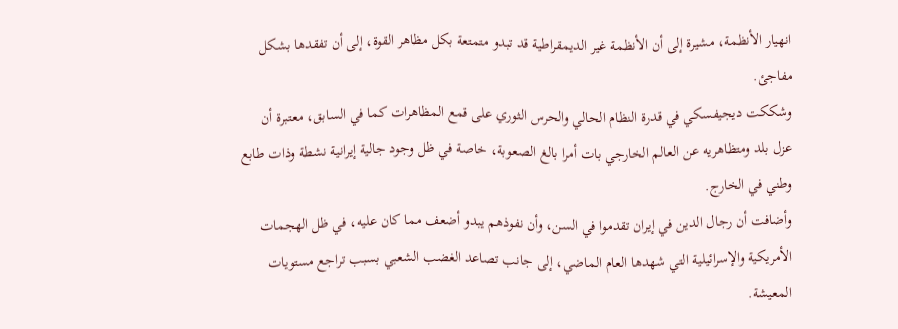انهيار الأنظمة، مشيرة إلى أن الأنظمة غير الديمقراطية قد تبدو متمتعة بكل مظاهر القوة، إلى أن تفقدها بشكل مفاجئ.
وشككت ديجيفسكي في قدرة النظام الحالي والحرس الثوري على قمع المظاهرات كما في السابق، معتبرة أن عزل بلد ومتظاهريه عن العالم الخارجي بات أمرا بالغ الصعوبة، خاصة في ظل وجود جالية إيرانية نشطة وذات طابع وطني في الخارج.
وأضافت أن رجال الدين في إيران تقدموا في السن، وأن نفوذهم يبدو أضعف مما كان عليه، في ظل الهجمات الأمريكية والإسرائيلية التي شهدها العام الماضي، إلى جانب تصاعد الغضب الشعبي بسبب تراجع مستويات المعيشة.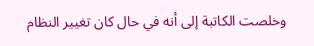وخلصت الكاتبة إلى أنه في حال كان تغيير النظام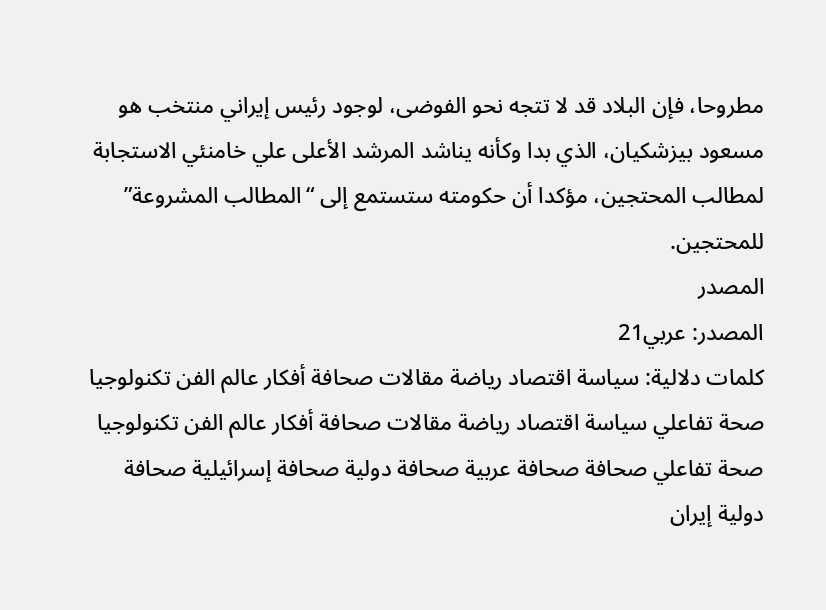مطروحا، فإن البلاد قد لا تتجه نحو الفوضى، لوجود رئيس إيراني منتخب هو مسعود بيزشكيان، الذي بدا وكأنه يناشد المرشد الأعلى علي خامنئي الاستجابة لمطالب المحتجين، مؤكدا أن حكومته ستستمع إلى “المطالب المشروعة” للمحتجين.
المصدر
المصدر: عربي21
كلمات دلالية: سياسة اقتصاد رياضة مقالات صحافة أفكار عالم الفن تكنولوجيا صحة تفاعلي سياسة اقتصاد رياضة مقالات صحافة أفكار عالم الفن تكنولوجيا صحة تفاعلي صحافة صحافة عربية صحافة دولية صحافة إسرائيلية صحافة دولية إيران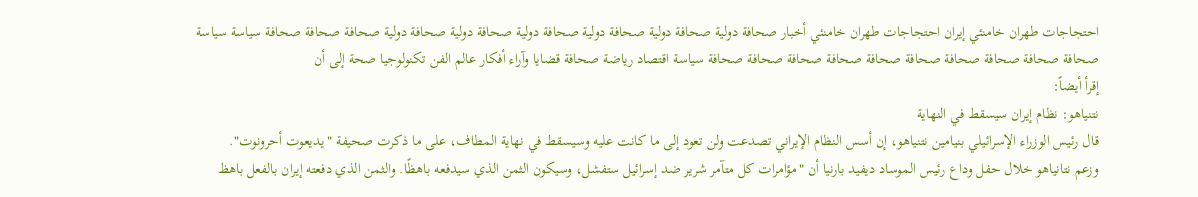احتجاجات طهران خامنئي إيران احتجاجات طهران خامنئي أخبار صحافة دولية صحافة دولية صحافة دولية صحافة دولية صحافة دولية صحافة دولية صحافة صحافة صحافة سياسة سياسة صحافة صحافة صحافة صحافة صحافة صحافة صحافة صحافة صحافة صحافة سياسة اقتصاد رياضة صحافة قضايا وآراء أفكار عالم الفن تكنولوجيا صحة إلى أن
إقرأ أيضاً:
نتنياهو: نظام إيران سيسقط في النهاية
قال رئيس الوزراء الإسرائيلي بنيامين نتنياهو، إن أسس النظام الإيراني تصدعت ولن تعود إلى ما كانت عليه وسيسقط في نهاية المطاف، على ما ذكرت صحيفة "يديعوت أحرونوت".
وزعم نتانياهو خلال حفل وداع رئيس الموساد ديفيد بارنيا أن "مؤامرات كل متآمر شرير ضد إسرائيل ستفشل، وسيكون الثمن الذي سيدفعه باهظًا. والثمن الذي دفعته إيران بالفعل باهظ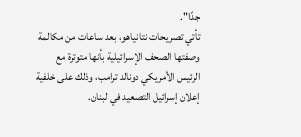جدًا".
تأتي تصريحات نتانياهو، بعد ساعات من مكالمة وصفتها الصحف الإسرائيلية بأنها متوترة مع الرئيس الأمريكي دونالد ترامب، وذلك على خلفية إعلان إسرائيل التصعيد في لبنان.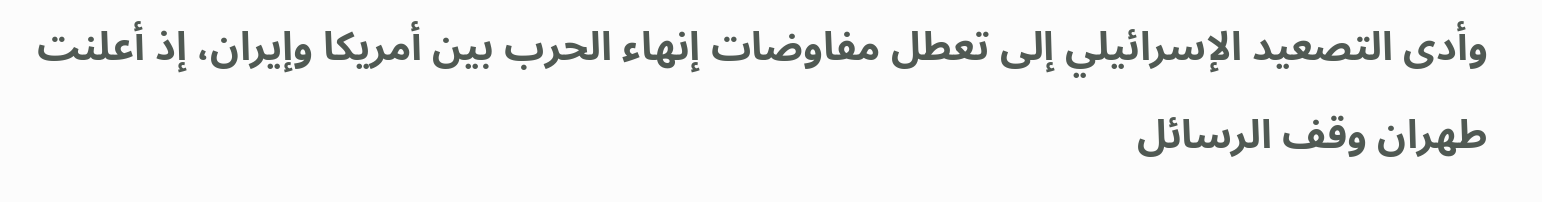وأدى التصعيد الإسرائيلي إلى تعطل مفاوضات إنهاء الحرب بين أمريكا وإيران، إذ أعلنت طهران وقف الرسائل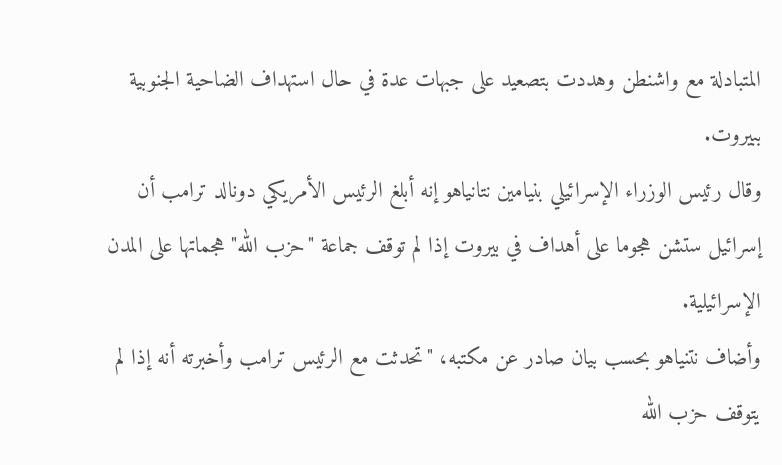المتبادلة مع واشنطن وهددت بتصعيد على جبهات عدة في حال استهداف الضاحية الجنوبية ببيروت.
وقال رئيس الوزراء الإسرائيلي بنيامين نتانياهو إنه أبلغ الرئيس الأمريكي دونالد ترامب أن إسرائيل ستشن هجوما على أهداف في بيروت إذا لم توقف جماعة "حزب الله" هجماتها على المدن الإسرائيلية.
وأضاف نتنياهو بحسب بيان صادر عن مكتبه، "تحدثت مع الرئيس ترامب وأخبرته أنه إذا لم يتوقف حزب الله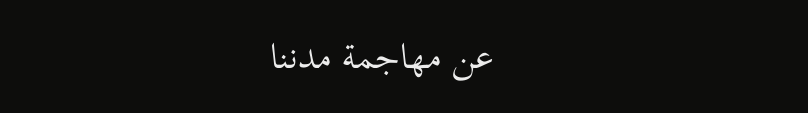عن مهاجمة مدننا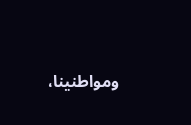ومواطنينا،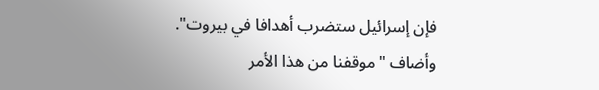فإن إسرائيل ستضرب أهدافا في بيروت".
وأضاف "موقفنا من هذا الأمر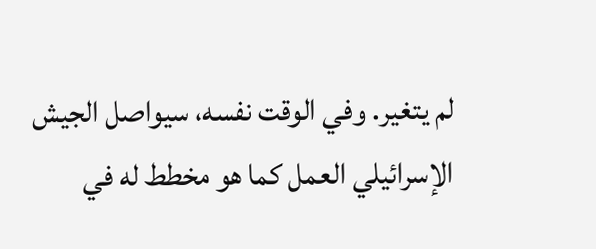لم يتغير. وفي الوقت نفسه، سيواصل الجيش الإسرائيلي العمل كما هو مخطط له في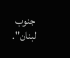جنوب لبنان".